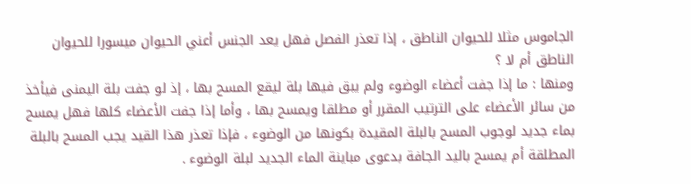الجاموس مثلا للحيوان الناطق ، إذا تعذر الفصل فهل يعد الجنس أعني الحيوان ميسورا للحيوان الناطق أم لا ؟
ومنها : ما إذا جفت أعضاء الوضوء ولم يبق فيها بلة ليقع المسح بها ، إذ لو جفت بلة اليمنى فيأخذ من سائر الأعضاء على الترتيب المقرر أو مطلقا ويمسح بها ، وأما إذا جفت الأعضاء كلها فهل يمسح بماء جديد لوجوب المسح بالبلة المقيدة بكونها من الوضوء ، فإذا تعذر هذا القيد يجب المسح بالبلة المطلقة أم يمسح باليد الجافة بدعوى مباينة الماء الجديد لبلة الوضوء .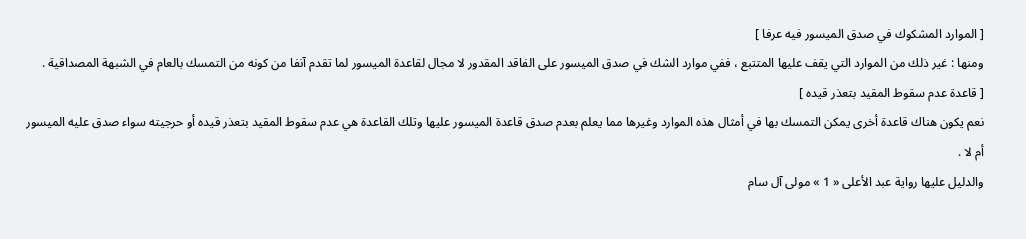[ الموارد المشكوك في صدق الميسور فيه عرفا ]
ومنها : غير ذلك من الموارد التي يقف عليها المتتبع ، ففي موارد الشك في صدق الميسور على الفاقد المقدور لا مجال لقاعدة الميسور لما تقدم آنفا من كونه من التمسك بالعام في الشبهة المصداقية .
[ قاعدة عدم سقوط المقيد بتعذر قيده ]
نعم يكون هناك قاعدة أخرى يمكن التمسك بها في أمثال هذه الموارد وغيرها مما يعلم بعدم صدق قاعدة الميسور عليها وتلك القاعدة هي عدم سقوط المقيد بتعذر قيده أو حرجيته سواء صدق عليه الميسور أم لا .
والدليل عليها رواية عبد الأعلى « 1 » مولى آل سام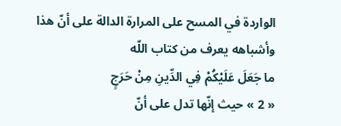الواردة في المسح على المرارة الدالة على أنّ هذا وأشباهه يعرف من كتاب اللّه
ما جَعَلَ عَلَيْكُمْ فِي الدِّينِ مِنْ حَرَجٍ
« 2 » حيث إنّها تدل على أنّ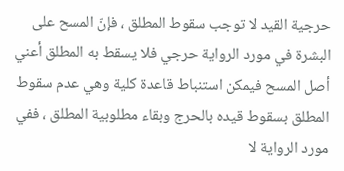حرجية القيد لا توجب سقوط المطلق ، فإنّ المسح على البشرة في مورد الرواية حرجي فلا يسقط به المطلق أعني أصل المسح فيمكن استنباط قاعدة كلية وهي عدم سقوط المطلق بسقوط قيده بالحرج وبقاء مطلوبية المطلق ، ففي مورد الرواية لا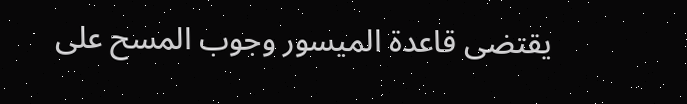يقتضى قاعدة الميسور وجوب المسح على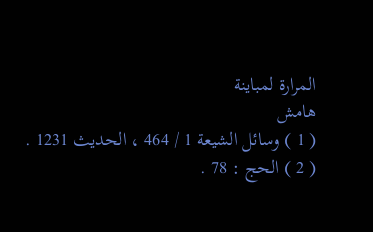المرارة لمباينة
هامش
( 1 ) وسائل الشيعة 1 / 464 ، الحديث 1231 .
( 2 ) الحج : 78 .